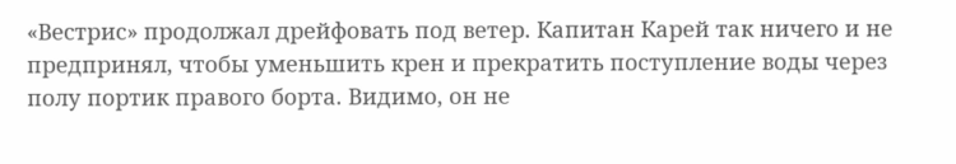«Вестрис» продолжал дрейфовать под ветер. Капитан Карей так ничего и не предпринял, чтобы уменьшить крен и прекратить поступление воды через полу портик правого борта. Видимо, он не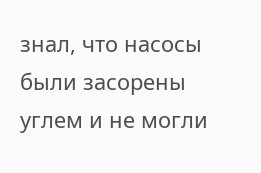знал, что насосы были засорены углем и не могли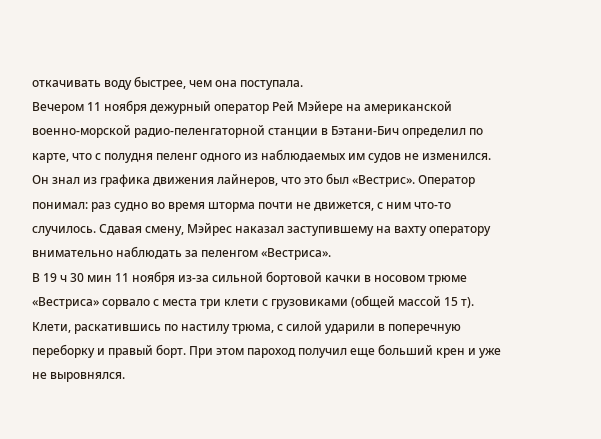откачивать воду быстрее, чем она поступала.
Вечером 11 ноября дежурный оператор Рей Мэйере на американской военно-морской радио-пеленгаторной станции в Бэтани-Бич определил по карте, что с полудня пеленг одного из наблюдаемых им судов не изменился. Он знал из графика движения лайнеров, что это был «Вестрис». Оператор понимал: раз судно во время шторма почти не движется, с ним что-то случилось. Сдавая смену, Мэйрес наказал заступившему на вахту оператору внимательно наблюдать за пеленгом «Вестриса».
В 19 ч 30 мин 11 ноября из-за сильной бортовой качки в носовом трюме «Вестриса» сорвало с места три клети с грузовиками (общей массой 15 т). Клети, раскатившись по настилу трюма, с силой ударили в поперечную переборку и правый борт. При этом пароход получил еще больший крен и уже не выровнялся.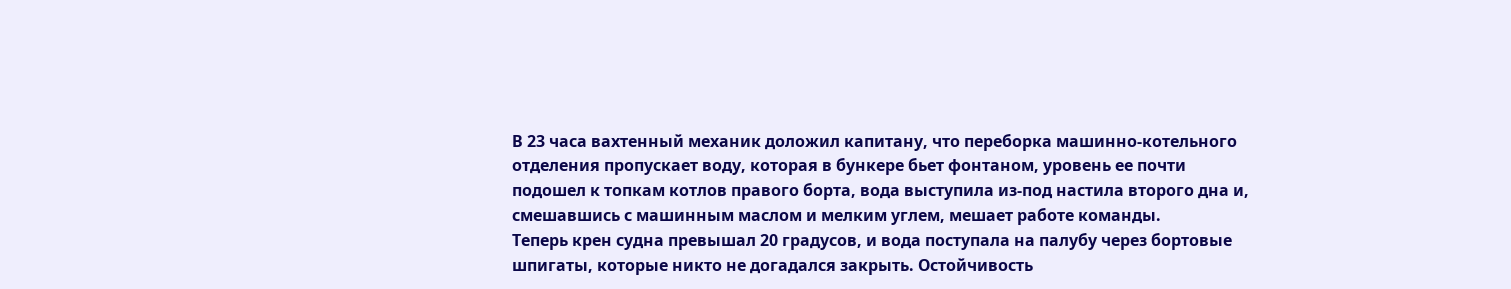В 23 часа вахтенный механик доложил капитану, что переборка машинно-котельного отделения пропускает воду, которая в бункере бьет фонтаном, уровень ее почти подошел к топкам котлов правого борта, вода выступила из-под настила второго дна и, смешавшись с машинным маслом и мелким углем, мешает работе команды.
Теперь крен судна превышал 20 градусов, и вода поступала на палубу через бортовые шпигаты, которые никто не догадался закрыть. Остойчивость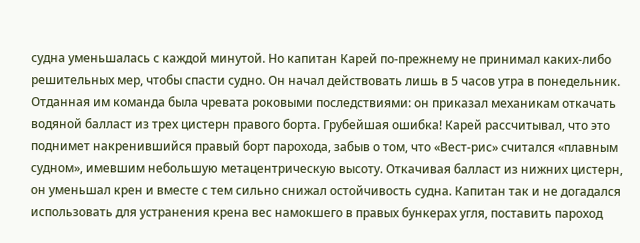судна уменьшалась с каждой минутой. Но капитан Карей по-прежнему не принимал каких-либо решительных мер, чтобы спасти судно. Он начал действовать лишь в 5 часов утра в понедельник. Отданная им команда была чревата роковыми последствиями: он приказал механикам откачать водяной балласт из трех цистерн правого борта. Грубейшая ошибка! Карей рассчитывал, что это поднимет накренившийся правый борт парохода, забыв о том, что «Вест-рис» считался «плавным судном», имевшим небольшую метацентрическую высоту. Откачивая балласт из нижних цистерн, он уменьшал крен и вместе с тем сильно снижал остойчивость судна. Капитан так и не догадался использовать для устранения крена вес намокшего в правых бункерах угля, поставить пароход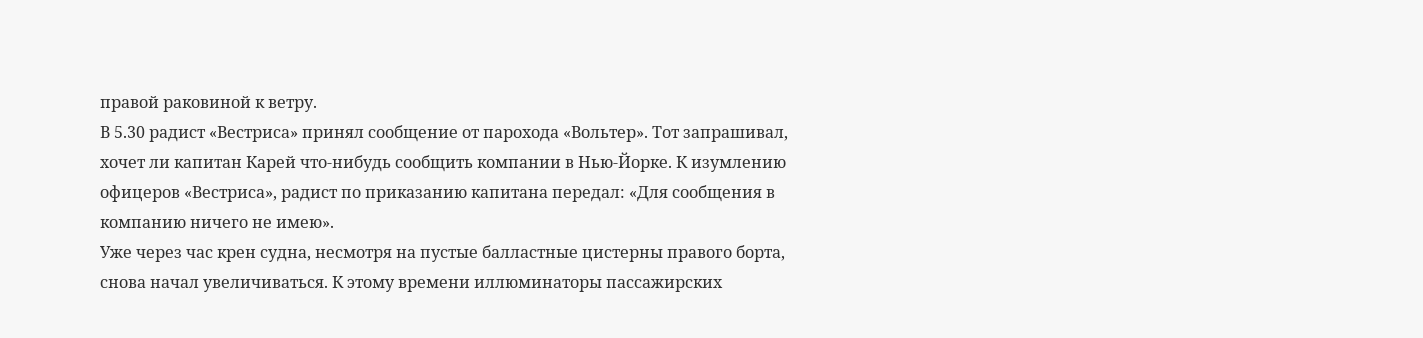правой раковиной к ветру.
В 5.30 радист «Вестриса» принял сообщение от парохода «Вольтер». Тот запрашивал, хочет ли капитан Карей что-нибудь сообщить компании в Нью-Йорке. К изумлению офицеров «Вестриса», радист по приказанию капитана передал: «Для сообщения в компанию ничего не имею».
Уже через час крен судна, несмотря на пустые балластные цистерны правого борта, снова начал увеличиваться. К этому времени иллюминаторы пассажирских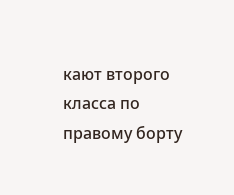кают второго класса по правому борту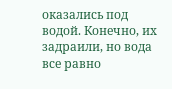оказались под водой. Конечно, их задраили, но вода все равно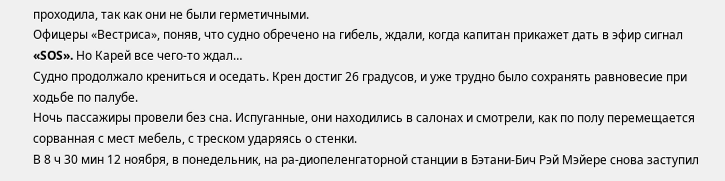проходила, так как они не были герметичными.
Офицеры «Вестриса», поняв, что судно обречено на гибель, ждали, когда капитан прикажет дать в эфир сигнал «SOS». Но Карей все чего-то ждал…
Судно продолжало крениться и оседать. Крен достиг 26 градусов, и уже трудно было сохранять равновесие при ходьбе по палубе.
Ночь пассажиры провели без сна. Испуганные, они находились в салонах и смотрели, как по полу перемещается сорванная с мест мебель, с треском ударяясь о стенки.
В 8 ч 30 мин 12 ноября, в понедельник, на ра-диопеленгаторной станции в Бэтани-Бич Рэй Мэйере снова заступил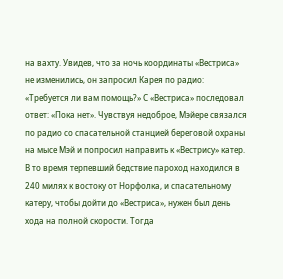на вахту. Увидев, что за ночь координаты «Вестриса» не изменились, он запросил Карея по радио: «Требуется ли вам помощь?» С «Вестриса» последовал ответ: «Пока нет». Чувствуя недоброе, Мэйере связался по радио со спасательной станцией береговой охраны на мысе Мэй и попросил направить к «Вестрису» катер. В то время терпевший бедствие пароход находился в 240 милях к востоку от Норфолка, и спасательному катеру, чтобы дойти до «Вестриса», нужен был день хода на полной скорости. Тогда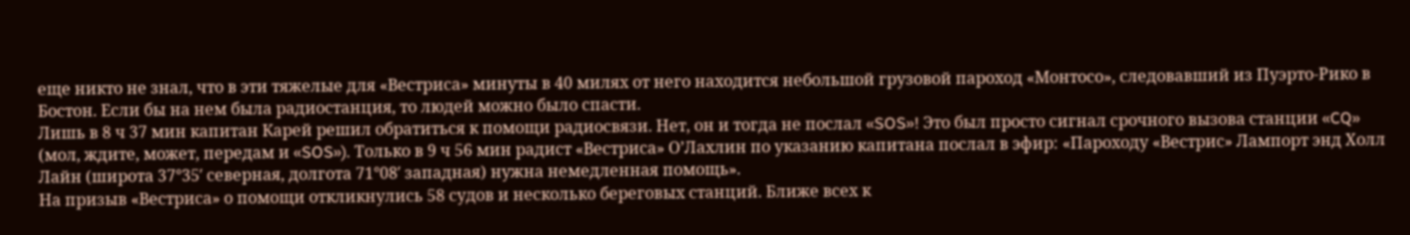еще никто не знал, что в эти тяжелые для «Вестриса» минуты в 40 милях от него находится небольшой грузовой пароход «Монтосо», следовавший из Пуэрто-Рико в Бостон. Если бы на нем была радиостанция, то людей можно было спасти.
Лишь в 8 ч 37 мин капитан Карей решил обратиться к помощи радиосвязи. Нет, он и тогда не послал «SOS»! Это был просто сигнал срочного вызова станции «CQ» (мол, ждите, может, передам и «SOS»). Только в 9 ч 56 мин радист «Вестриса» О’Лахлин по указанию капитана послал в эфир: «Пароходу «Вестрис» Лампорт энд Холл Лайн (широта 37°35′ северная, долгота 71°08′ западная) нужна немедленная помощь».
На призыв «Вестриса» о помощи откликнулись 58 судов и несколько береговых станций. Ближе всех к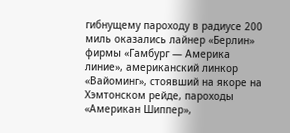гибнущему пароходу в радиусе 200 миль оказались лайнер «Берлин» фирмы «Гамбург — Америка линие», американский линкор «Вайоминг», стоявший на якоре на Хэмтонском рейде, пароходы «Американ Шиппер»,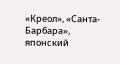«Креол», «Санта-Барбара», японский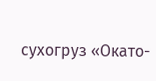сухогруз «Окато-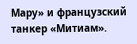Мару» и французский танкер «Митиам».